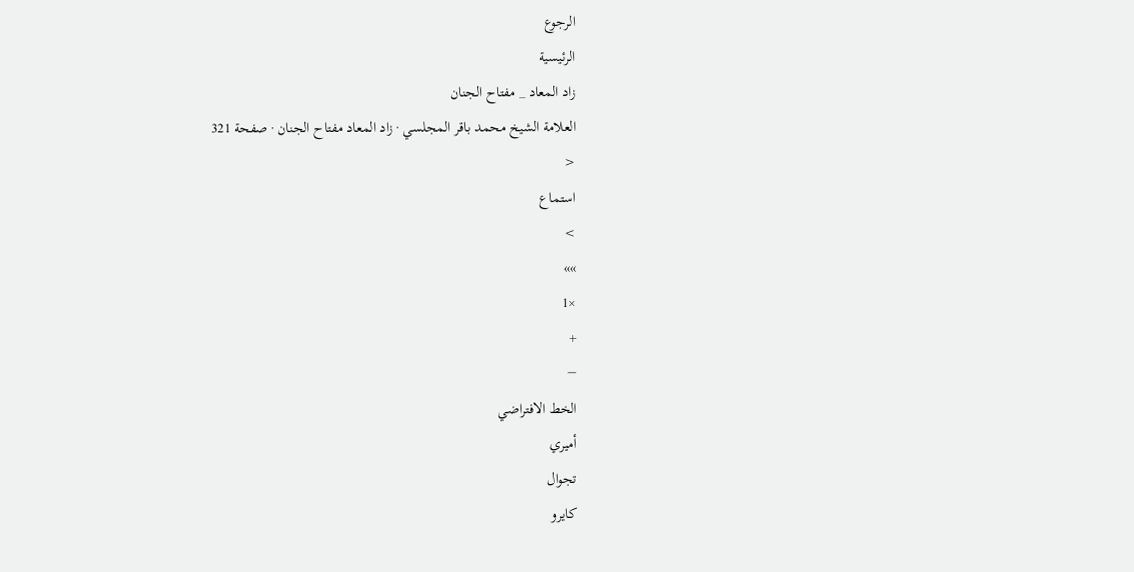الرجوع
الرئيسية
زاد المعاد _ مفتاح الجنان
العلامة الشيخ محمد باقر المجلسي · زاد المعاد مفتاح الجنان · صفحة 321
<
استماع
>
»»
×1
+
−
الخط الافتراضي
أميري
تجوال
كايرو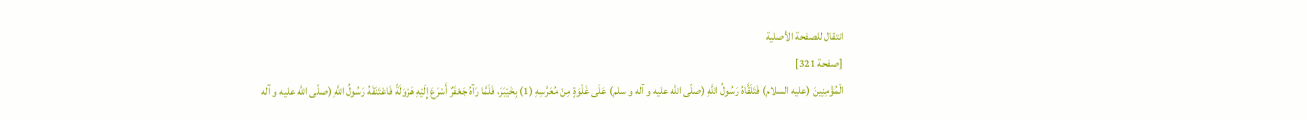انتقال للصفحة الأصلية
[صفحة 321]
الْمُؤْمِنِينَ (عليه السلام) فَتَلَقَّاهُ رَسُولُ اللَّهِ (صلّى اللّه عليه و آله و سلم) عَلَى غَلْوَةٍ مِنْ مُعَرَّسِهِ (1) بِخَيْبَرَ، فَلَمَّا رَآهُ جَعْفَرٌ أَسْرَعَ إِلَيْهِ هَرْوَلَةً فَاعْتَنَقَهُ رَسُولُ اللَّهِ (صلّى اللّه عليه و آله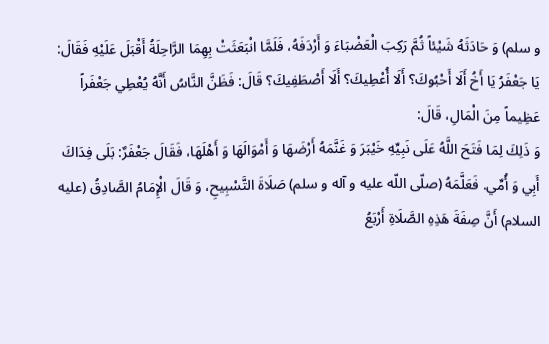و سلم) وَ حَادَثَهُ شَيْئاً ثُمَّ رَكِبَ الْعَضْبَاءَ وَ أَرْدَفَهُ، فَلَمَّا انْبَعَثَتْ بِهِمَا الرَّاحِلَةُ أَقْبَلَ عَلَيْهِ فَقَالَ: يَا جَعْفَرُ يَا أَخُ أَلَا أَحْبُوكَ؟ أَلَا أُعْطِيكَ؟ أَلَا أَصْطَفِيكَ؟ قَالَ: فَظَنَّ النَّاسُ أَنَّهُ يُعْطِي جَعْفَراً عَظِيماً مِنَ الْمَالِ، قَالَ:
وَ ذَلِكَ لِمَا فَتَحَ اللَّهُ عَلَى نَبِيِّهِ خَيْبَرَ وَ غَنَّمَهُ أَرْضَهَا وَ أَمْوَالَهَا وَ أَهْلَهَا، فَقَالَ جَعْفَرٌ: بَلَى فِدَاكَ أَبِي وَ أُمِّي. فَعَلَّمَهُ (صلّى اللّه عليه و آله و سلم) صَلَاةَ التَّسْبِيحِ، وَ قَالَ الْإِمَامُ الصَّادِقُ (عليه السلام) أَنَّ صِفَةَ هَذِهِ الصَّلَاةِ أَرْبَعُ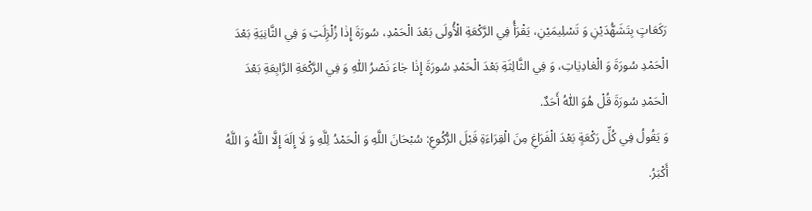رَكَعَاتٍ بِتَشَهُّدَيْنِ وَ تَسْلِيمَيْنِ، يَقْرَأُ فِي الرَّكْعَةِ الْأُولَى بَعْدَ الْحَمْدِ، سُورَةَ إِذٰا زُلْزِلَتِ وَ فِي الثَّانِيَةِ بَعْدَ الْحَمْدِ سُورَةَ وَ الْعٰادِيٰاتِ، وَ فِي الثَّالِثَةِ بَعْدَ الْحَمْدِ سُورَةَ إِذٰا جٰاءَ نَصْرُ اللّٰهِ وَ فِي الرَّكْعَةِ الرَّابِعَةِ بَعْدَ الْحَمْدِ سُورَةَ قُلْ هُوَ اللّٰهُ أَحَدٌ.
وَ يَقُولُ فِي كُلِّ رَكْعَةٍ بَعْدَ الْفَرَاغِ مِنَ الْقِرَاءَةِ قَبْلَ الرُّكُوعِ: سُبْحَانَ اللَّهِ وَ الْحَمْدُ لِلَّهِ وَ لَا إِلَهَ إِلَّا اللَّهُ وَ اللَّهُ أَكْبَرُ.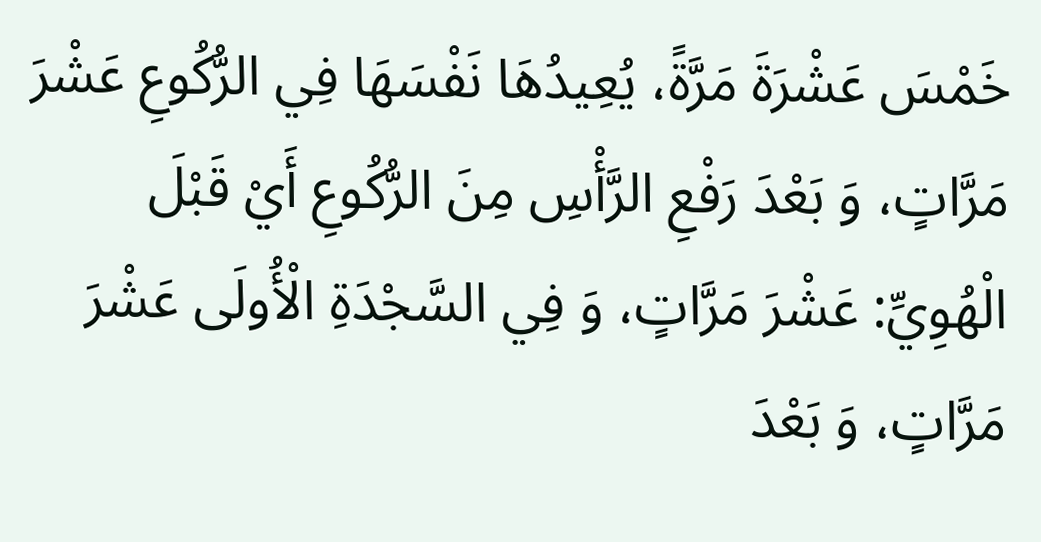خَمْسَ عَشْرَةَ مَرَّةً، يُعِيدُهَا نَفْسَهَا فِي الرُّكُوعِ عَشْرَ مَرَّاتٍ، وَ بَعْدَ رَفْعِ الرَّأْسِ مِنَ الرُّكُوعِ أَيْ قَبْلَ الْهُوِيِّ: عَشْرَ مَرَّاتٍ، وَ فِي السَّجْدَةِ الْأُولَى عَشْرَ مَرَّاتٍ، وَ بَعْدَ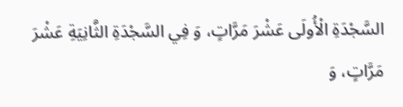السَّجْدَةِ الْأُولَى عَشْرَ مَرَّاتٍ، وَ فِي السَّجْدَةِ الثَّانِيَةِ عَشْرَ مَرَّاتٍ، وَ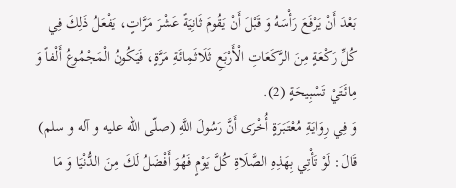بَعْدَ أَنْ يَرْفَعَ رَأْسَهُ وَ قَبْلَ أَنْ يَقُومَ ثَانِيَةً عَشْرَ مَرَّاتٍ، يَفْعَلُ ذَلِكَ فِي كُلِّ رَكْعَةٍ مِنَ الرَّكَعَاتِ الْأَرْبَعِ ثَلَاثَمِائَةِ مَرَّةٍ، فَيَكُونُ الْمَجْمُوعُ أَلْفاً وَ مِائَتَيْ تَسْبِيحَةٍ (2).
وَ فِي رِوَايَةِ مُعْتَبَرَةٍ أُخْرَى أَنَّ رَسُولَ اللَّهِ (صلّى اللّه عليه و آله و سلم) قَالَ: لَوْ تَأْتِي بِهَذِهِ الصَّلَاةِ كُلَّ يَوْمٍ فَهُوَ أَفْضَلُ لَكَ مِنَ الدُّنْيَا وَ مَا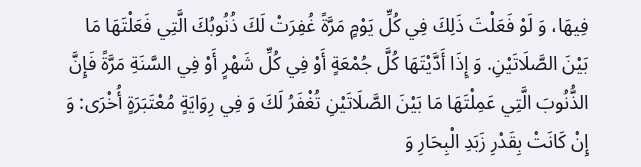فِيهَا، وَ لَوْ فَعَلْتَ ذَلِكَ فِي كُلِّ يَوْمٍ مَرَّةً غُفِرَتْ لَكَ ذُنُوبُكَ الَّتِي فَعَلْتَهَا مَا بَيْنَ الصَّلَاتَيْنِ. وَ إِذَا أَدَّيْتَهَا كُلَّ جُمْعَةٍ أَوْ فِي كُلِّ شَهْرٍ أَوْ فِي السَّنَةِ مَرَّةً فَإِنَّ الذُّنُوبَ الَّتِي عَمِلْتَهَا مَا بَيْنَ الصَّلَاتَيْنِ تُغْفَرُ لَكَ وَ فِي رِوَايَةٍ مُعْتَبَرَةٍ أُخْرَى: وَ إِنْ كَانَتْ بِقَدْرِ زَبَدِ الْبِحَارِ وَ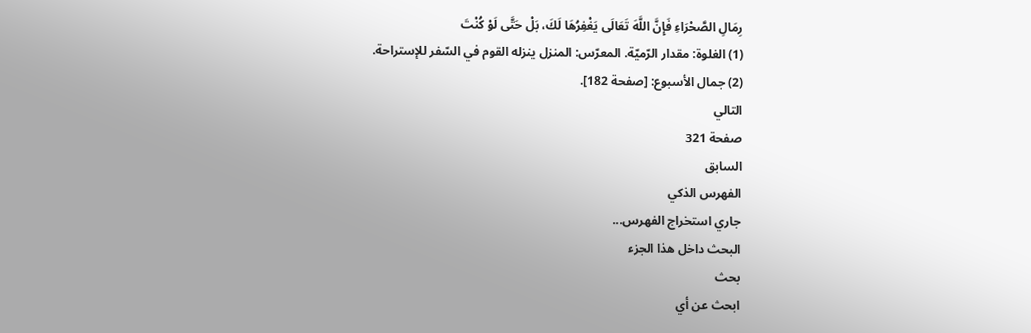رِمَالِ الصَّحْرَاءِ فَإِنَّ اللَّهَ تَعَالَى يَغْفِرُهَا لَكَ، بَلْ حَتَّى لَوْ كُنْتَ
(1) الغلوة: مقدار الرّميّة. المعرّس: المنزل ينزله القوم في السّفر للإستراحة.
(2) جمال الأسبوع: [صفحة 182].
التالي
صفحة 321
السابق
الفهرس الذكي
جاري استخراج الفهرس...
البحث داخل هذا الجزء
بحث
ابحث عن أي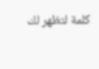كلمة لتظهر لك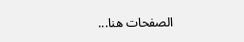الصفحات هنا...